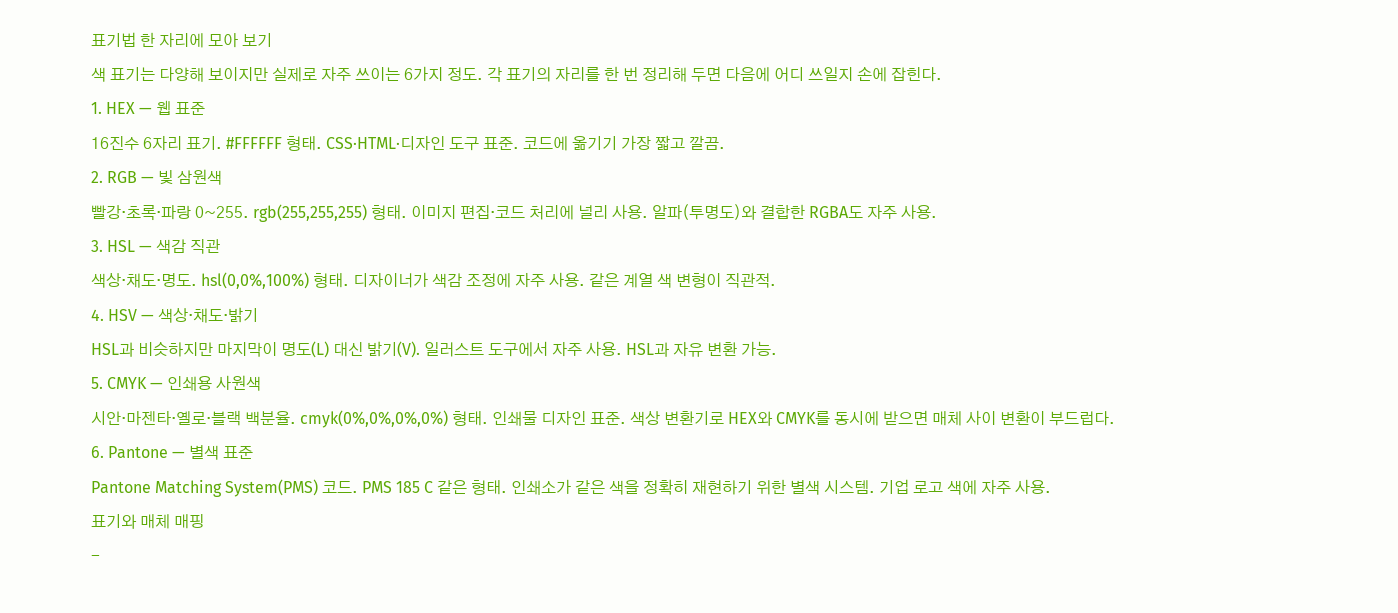표기법 한 자리에 모아 보기
색 표기는 다양해 보이지만 실제로 자주 쓰이는 6가지 정도. 각 표기의 자리를 한 번 정리해 두면 다음에 어디 쓰일지 손에 잡힌다.
1. HEX — 웹 표준
16진수 6자리 표기. #FFFFFF 형태. CSS·HTML·디자인 도구 표준. 코드에 옮기기 가장 짧고 깔끔.
2. RGB — 빛 삼원색
빨강·초록·파랑 0~255. rgb(255,255,255) 형태. 이미지 편집·코드 처리에 널리 사용. 알파(투명도)와 결합한 RGBA도 자주 사용.
3. HSL — 색감 직관
색상·채도·명도. hsl(0,0%,100%) 형태. 디자이너가 색감 조정에 자주 사용. 같은 계열 색 변형이 직관적.
4. HSV — 색상·채도·밝기
HSL과 비슷하지만 마지막이 명도(L) 대신 밝기(V). 일러스트 도구에서 자주 사용. HSL과 자유 변환 가능.
5. CMYK — 인쇄용 사원색
시안·마젠타·옐로·블랙 백분율. cmyk(0%,0%,0%,0%) 형태. 인쇄물 디자인 표준. 색상 변환기로 HEX와 CMYK를 동시에 받으면 매체 사이 변환이 부드럽다.
6. Pantone — 별색 표준
Pantone Matching System(PMS) 코드. PMS 185 C 같은 형태. 인쇄소가 같은 색을 정확히 재현하기 위한 별색 시스템. 기업 로고 색에 자주 사용.
표기와 매체 매핑
-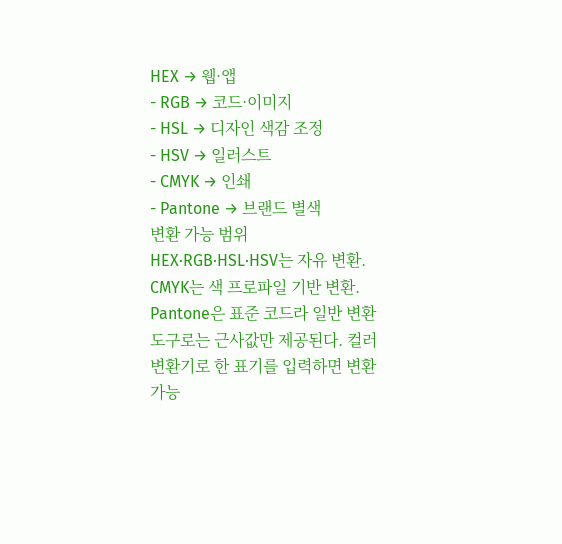HEX → 웹·앱
- RGB → 코드·이미지
- HSL → 디자인 색감 조정
- HSV → 일러스트
- CMYK → 인쇄
- Pantone → 브랜드 별색
변환 가능 범위
HEX·RGB·HSL·HSV는 자유 변환. CMYK는 색 프로파일 기반 변환. Pantone은 표준 코드라 일반 변환 도구로는 근사값만 제공된다. 컬러 변환기로 한 표기를 입력하면 변환 가능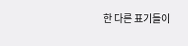한 다른 표기들이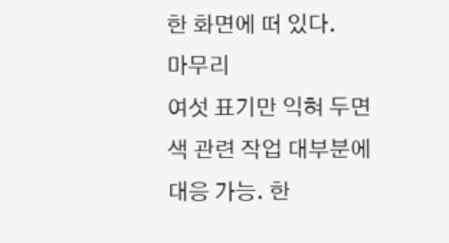한 화면에 떠 있다.
마무리
여섯 표기만 익혀 두면 색 관련 작업 대부분에 대응 가능. 한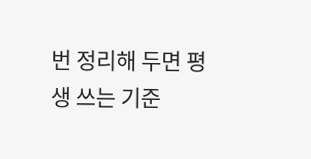번 정리해 두면 평생 쓰는 기준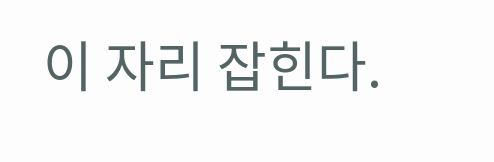이 자리 잡힌다.